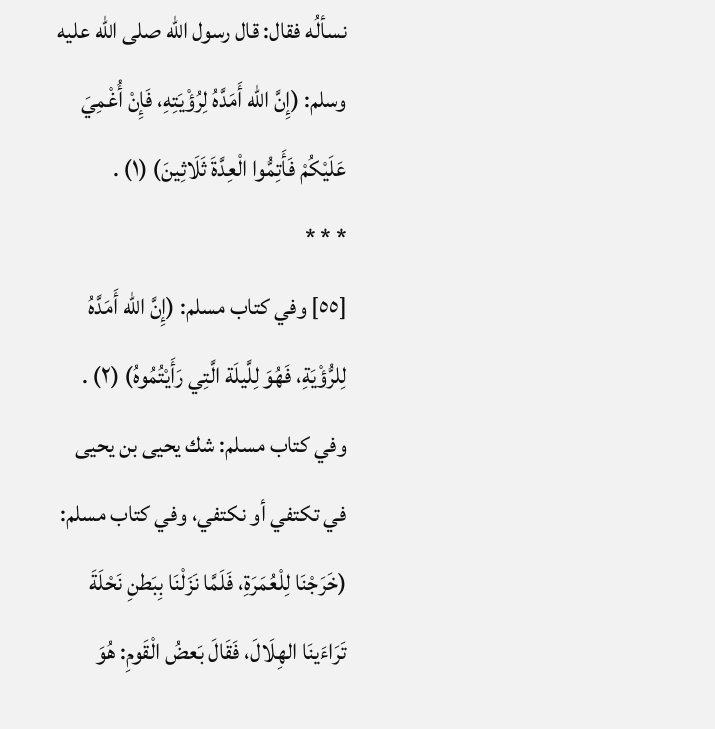نسألُه فقال: قال رسول الله صلى الله عليه وسلم: (إِنَّ الله أَمَدَّهُ لِرُؤْيَتِهِ، فَإِنْ أُغْمِيَ عَلَيْكُمْ فَأَتِمُّوا الْعِدَّةَ ثَلَاثِينَ) (١) .
* * *
[٥٥] وفي كتاب مسلم: (إِنَّ الله أَمَدَّهُ لِلرُّؤْيَةِ، فَهُوَ لِلَّيلَة الَّتِي رَأَيْتُمُوهُ) (٢) .
وفي كتاب مسلم: شك يحيى بن يحيى في تكتفي أو نكتفي، وفي كتاب مسلم: (خَرَجْنَا لِلْعُمَرَةِ، فَلَمَّا نَزَلْنَا بِبَطنِ نَحْلَةَ تَرَاءَينَا الهِلَالَ، فَقَالَ بَعضُ الْقَومِ: هُوَ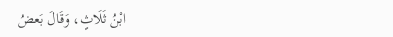ابْنُ ثَلَاثٍ، وَقَالَ بَعضُ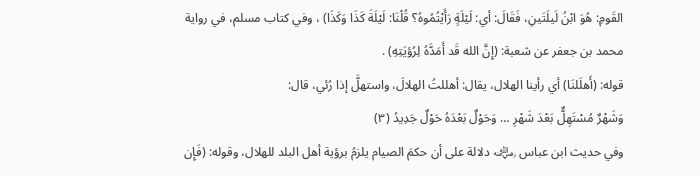القَومِ: هُوَ ابْنُ لَيلَتَينِ، فَقَالَ: أي: لَيْلَةٍ رَأَيْتُمُوهُ؟ قُلْنَا: لَيْلَةَ كَذَا وَكَذَا) ، وفي كتاب مسلم، في رواية محمد بن جعفر عن شعبة: (إِنَّ الله قَد أَمَدَّهُ لِرُؤيَتِهِ) .
قوله: (أَهلَلنَا) أي رأينا الهلال، يقال: أهللتُ الهلالَ، واستهلَّ إذا رُئي، قال:
وَشَهْرٌ مُسْتَهِلٌّ بَعْدَ شَهْرِ … وَحَوْلٌ بَعْدَهُ حَوْلٌ جَدِيدُ (٣)
وفي حديث ابن عباس ﵁ دلالة على أن حكمَ الصيام يلزمُ برؤية أهل البلد للهلال، وقوله: (فَإِن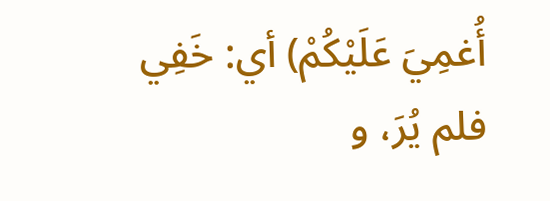أُغمِيَ عَلَيْكُمْ) أي: خَفِي فلم يُرَ، و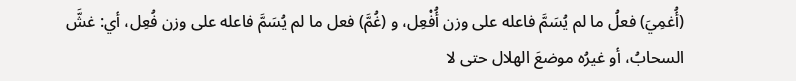(أُغمِيَ) فعلُ ما لم يُسَمَّ فاعله على وزن أُفْعِل، و (غُمَّ) فعل ما لم يُسَمَّ فاعله على وزن فُعِل، أي: غشَّ السحابُ، أو غيرُه موضعَ الهلال حتى لا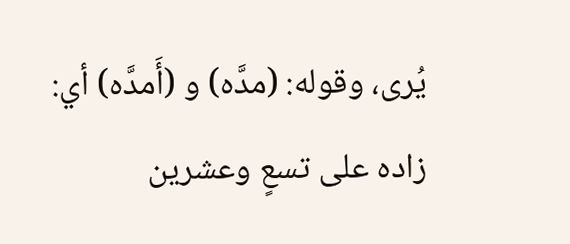يُرى، وقوله: (مدَّه) و (أَمدَّه) أي: زاده على تسعٍ وعشرين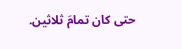حتى كان تمامَ ثلاثين.